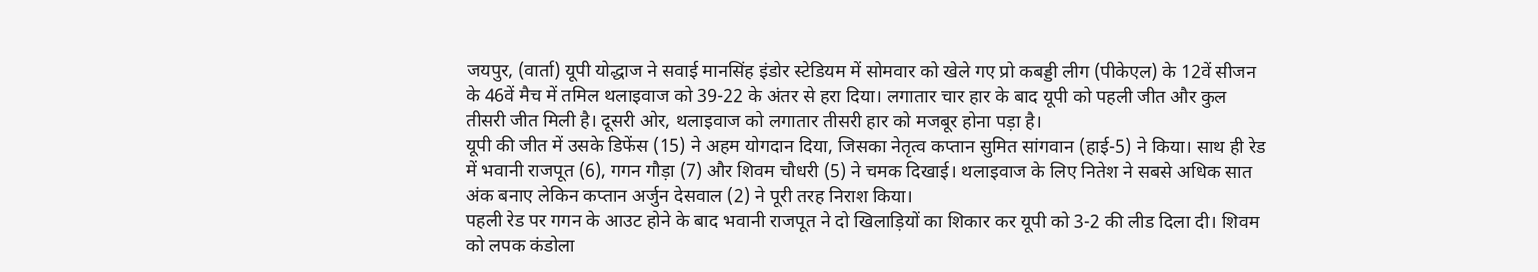जयपुर, (वार्ता) यूपी योद्धाज ने सवाई मानसिंह इंडोर स्टेडियम में सोमवार को खेले गए प्रो कबड्डी लीग (पीकेएल) के 12वें सीजन के 46वें मैच में तमिल थलाइवाज को 39-22 के अंतर से हरा दिया। लगातार चार हार के बाद यूपी को पहली जीत और कुल तीसरी जीत मिली है। दूसरी ओर, थलाइवाज को लगातार तीसरी हार को मजबूर होना पड़ा है।
यूपी की जीत में उसके डिफेंस (15) ने अहम योगदान दिया, जिसका नेतृत्व कप्तान सुमित सांगवान (हाई-5) ने किया। साथ ही रेड में भवानी राजपूत (6), गगन गौड़ा (7) और शिवम चौधरी (5) ने चमक दिखाई। थलाइवाज के लिए नितेश ने सबसे अधिक सात अंक बनाए लेकिन कप्तान अर्जुन देसवाल (2) ने पूरी तरह निराश किया।
पहली रेड पर गगन के आउट होने के बाद भवानी राजपूत ने दो खिलाड़ियों का शिकार कर यूपी को 3-2 की लीड दिला दी। शिवम को लपक कंडोला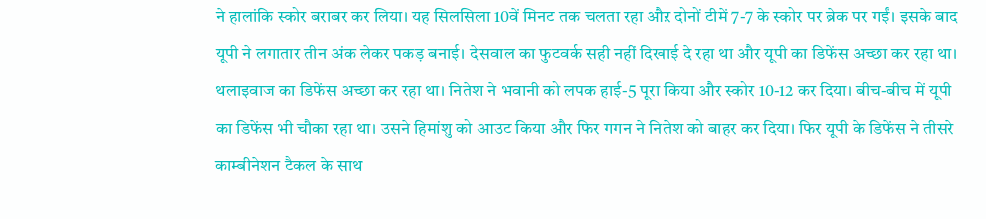ने हालांकि स्कोर बराबर कर लिया। यह सिलसिला 10वें मिनट तक चलता रहा औऱ दोनों टीमें 7-7 के स्कोर पर ब्रेक पर गईं। इसके बाद यूपी ने लगातार तीन अंक लेकर पकड़ बनाई। देसवाल का फुटवर्क सही नहीं दिखाई दे रहा था और यूपी का डिफेंस अच्छा कर रहा था।
थलाइवाज का डिफेंस अच्छा कर रहा था। नितेश ने भवानी को लपक हाई-5 पूरा किया और स्कोर 10-12 कर दिया। बीच-बीच में यूपी का डिफेंस भी चौका रहा था। उसने हिमांशु को आउट किया और फिर गगन ने नितेश को बाहर कर दिया। फिर यूपी के डिफेंस ने तीसरे काम्बीनेशन टैकल के साथ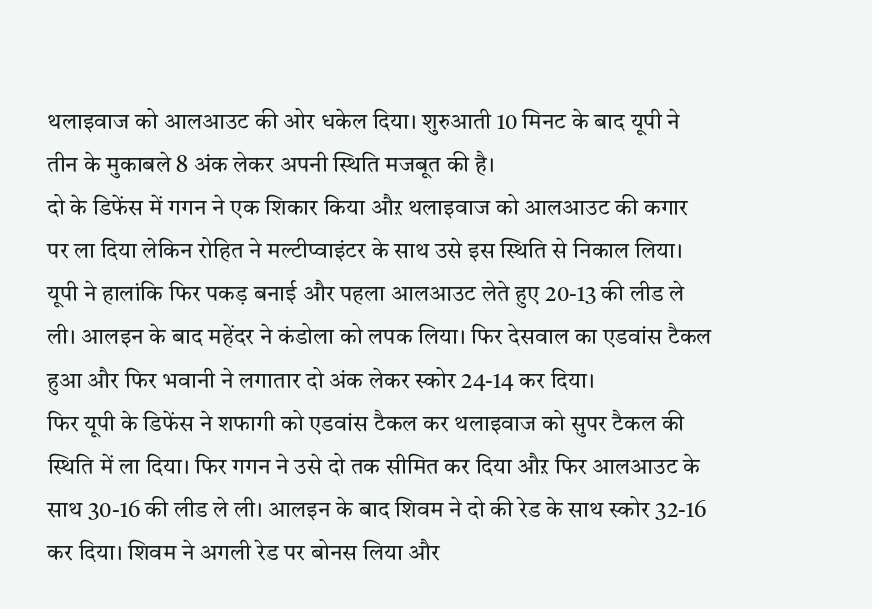थलाइवाज को आलआउट की ओर धकेल दिया। शुरुआती 10 मिनट के बाद यूपी ने तीन के मुकाबले 8 अंक लेकर अपनी स्थिति मजबूत की है।
दो के डिफेंस में गगन ने एक शिकार किया औऱ थलाइवाज को आलआउट की कगार पर ला दिया लेकिन रोहित ने मल्टीप्वाइंटर के साथ उसे इस स्थिति से निकाल लिया। यूपी ने हालांकि फिर पकड़ बनाई और पहला आलआउट लेते हुए 20-13 की लीड ले ली। आलइन के बाद महेंदर ने कंडोला को लपक लिया। फिर देसवाल का एडवांस टैकल हुआ और फिर भवानी ने लगातार दो अंक लेकर स्कोर 24-14 कर दिया।
फिर यूपी के डिफेंस ने शफागी को एडवांस टैकल कर थलाइवाज को सुपर टैकल की स्थिति में ला दिया। फिर गगन ने उसे दो तक सीमित कर दिया औऱ फिर आलआउट के साथ 30-16 की लीड ले ली। आलइन के बाद शिवम ने दो की रेड के साथ स्कोर 32-16 कर दिया। शिवम ने अगली रेड पर बोनस लिया और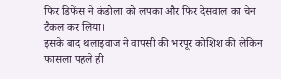फिर डिफेंस ने कंडोला को लपका और फिर देसवाल का चेन टैकल कर लिया।
इसके बाद थलाइवाज ने वापसी की भरपूर कोशिश की लेकिन फासला पहले ही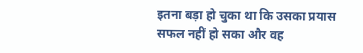इतना बड़ा हो चुका था कि उसका प्रयास सफल नहीं हो सका और वह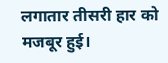लगातार तीसरी हार को मजबूर हुई।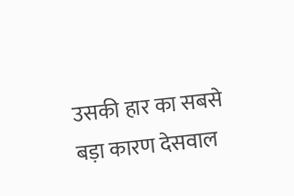उसकी हार का सबसे बड़ा कारण देसवाल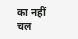का नहीं चल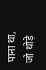पाना था, जो थोड़े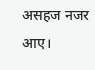असहज नजर आए।